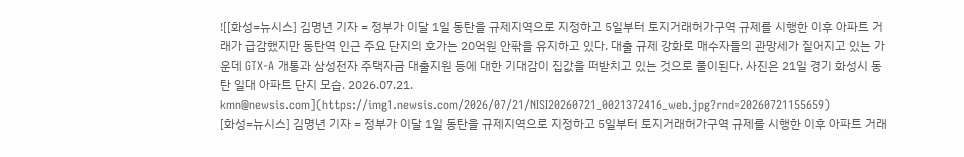![[화성=뉴시스] 김명년 기자 = 정부가 이달 1일 동탄을 규제지역으로 지정하고 5일부터 토지거래허가구역 규제를 시행한 이후 아파트 거래가 급감했지만 동탄역 인근 주요 단지의 호가는 20억원 안팎을 유지하고 있다. 대출 규제 강화로 매수자들의 관망세가 짙어지고 있는 가운데 GTX-A 개통과 삼성전자 주택자금 대출지원 등에 대한 기대감이 집값을 떠받치고 있는 것으로 풀이된다. 사진은 21일 경기 화성시 동탄 일대 아파트 단지 모습. 2026.07.21. kmn@newsis.com](https://img1.newsis.com/2026/07/21/NISI20260721_0021372416_web.jpg?rnd=20260721155659)
[화성=뉴시스] 김명년 기자 = 정부가 이달 1일 동탄을 규제지역으로 지정하고 5일부터 토지거래허가구역 규제를 시행한 이후 아파트 거래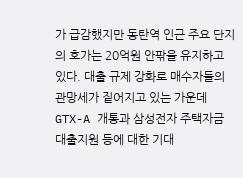가 급감했지만 동탄역 인근 주요 단지의 호가는 20억원 안팎을 유지하고 있다. 대출 규제 강화로 매수자들의 관망세가 짙어지고 있는 가운데 GTX-A 개통과 삼성전자 주택자금 대출지원 등에 대한 기대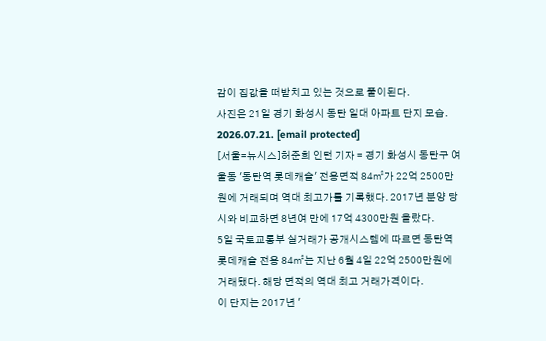감이 집값을 떠받치고 있는 것으로 풀이된다.
사진은 21일 경기 화성시 동탄 일대 아파트 단지 모습. 2026.07.21. [email protected]
[서울=뉴시스]허준희 인턴 기자 = 경기 화성시 동탄구 여울동 '동탄역 롯데캐슬' 전용면적 84㎡가 22억 2500만원에 거래되며 역대 최고가를 기록했다. 2017년 분양 당시와 비교하면 8년여 만에 17억 4300만원 올랐다.
5일 국토교통부 실거래가 공개시스템에 따르면 동탄역 롯데캐슬 전용 84㎡는 지난 6월 4일 22억 2500만원에 거래됐다. 해당 면적의 역대 최고 거래가격이다.
이 단지는 2017년 '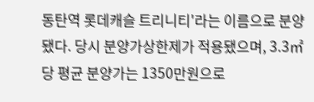동탄역 롯데캐슬 트리니티'라는 이름으로 분양됐다. 당시 분양가상한제가 적용됐으며, 3.3㎡당 평균 분양가는 1350만원으로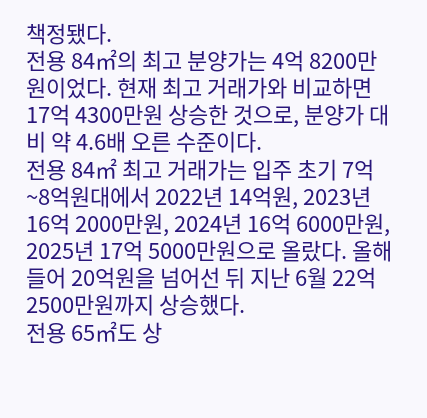책정됐다.
전용 84㎡의 최고 분양가는 4억 8200만원이었다. 현재 최고 거래가와 비교하면 17억 4300만원 상승한 것으로, 분양가 대비 약 4.6배 오른 수준이다.
전용 84㎡ 최고 거래가는 입주 초기 7억~8억원대에서 2022년 14억원, 2023년 16억 2000만원, 2024년 16억 6000만원, 2025년 17억 5000만원으로 올랐다. 올해 들어 20억원을 넘어선 뒤 지난 6월 22억 2500만원까지 상승했다.
전용 65㎡도 상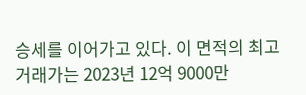승세를 이어가고 있다. 이 면적의 최고 거래가는 2023년 12억 9000만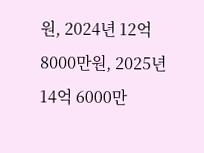원, 2024년 12억 8000만원, 2025년 14억 6000만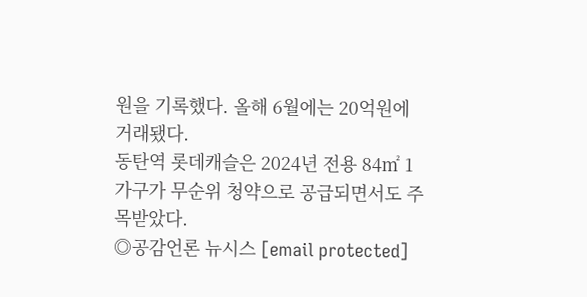원을 기록했다. 올해 6월에는 20억원에 거래됐다.
동탄역 롯데캐슬은 2024년 전용 84㎡ 1가구가 무순위 청약으로 공급되면서도 주목받았다.
◎공감언론 뉴시스 [email protected]